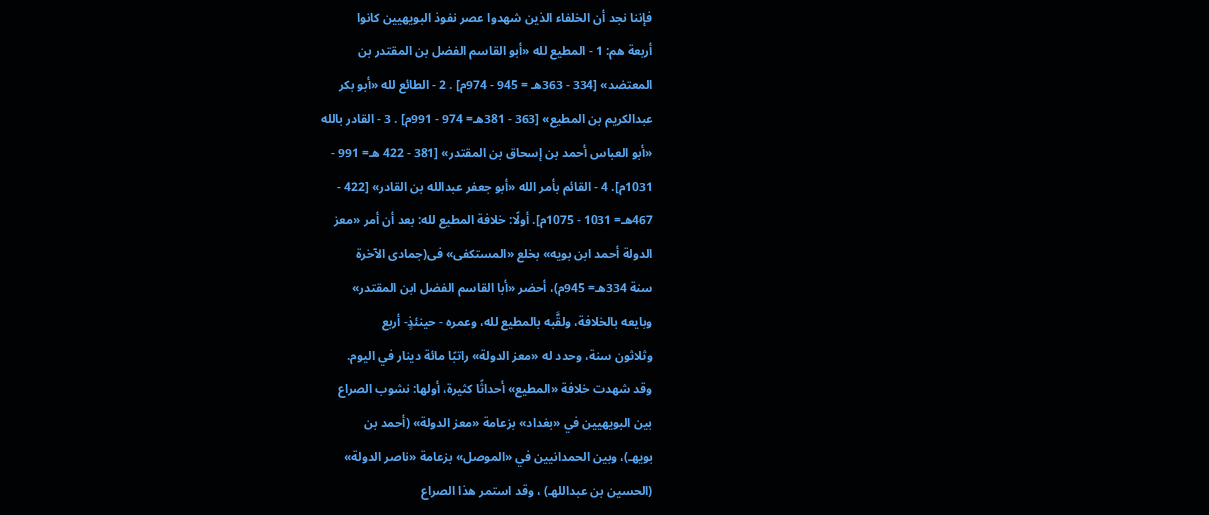فإننا نجد أن الخلفاء الذين شهدوا عصر نفوذ البويهيين كانوا
أربعة هم: 1 - المطيع لله «أبو القاسم الفضل بن المقتدر بن
المعتضد» [334 - 363هـ = 945 - 974م] . 2 - الطائع لله «أبو بكر
عبدالكريم بن المطيع» [363 - 381هـ= 974 - 991م] . 3 - القادر بالله
«أبو العباس أحمد بن إسحاق بن المقتدر» [381 - 422 هـ= 991 -
1031م]. 4 - القائم بأمر الله «أبو جعفر عبدالله بن القادر» [422 -
467هـ= 1031 - 1075م]. أولًا: خلافة المطيع لله: بعد أن أمر «معز
الدولة أحمد ابن بويه» بخلع «المستكفى» فى(جمادى الآخرة
سنة 334هـ= 945م)، أحضر «أبا القاسم الفضل ابن المقتدر»
وبايعه بالخلافة، ولقَّبه بالمطيع لله، وعمره - حينئذٍ- أربع
وثلاثون سنة، وحدد له «معز الدولة» راتبًا مائة دينار في اليوم.
وقد شهدت خلافة «المطيع» أحداثًا كثيرة، أولها: نشوب الصراع
بين البويهيين في «بغداد» بزعامة «معز الدولة» (أحمد بن
بويهـ)، وبين الحمدانيين في «الموصل» بزعامة «ناصر الدولة»
(الحسين بن عبداللهـ) ، وقد استمر هذا الصراع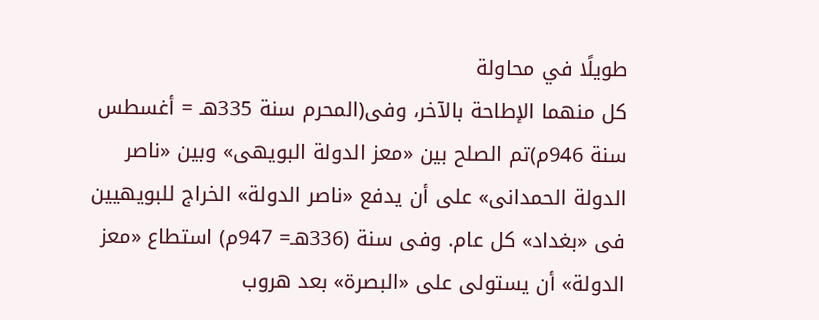طويلًا في محاولة
كل منهما الإطاحة بالآخر، وفى(المحرم سنة 335هـ = أغسطس
سنة 946م)تم الصلح بين «معز الدولة البويهى» وبين «ناصر
الدولة الحمدانى» على أن يدفع «ناصر الدولة» الخراج للبويهيين
فى «بغداد» كل عام. وفى سنة (336هـ= 947م) استطاع «معز
الدولة» أن يستولى على «البصرة» بعد هروب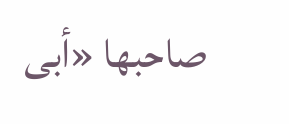صاحبها «أبى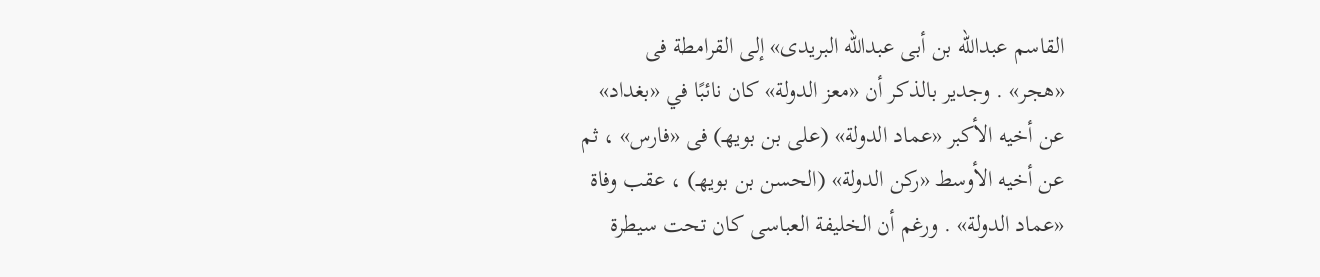القاسم عبدالله بن أبى عبدالله البريدى» إلى القرامطة فى
«هجر» . وجدير بالذكر أن «معز الدولة» كان نائبًا في «بغداد»
عن أخيه الأكبر «عماد الدولة» (على بن بويهـ) فى «فارس» ، ثم
عن أخيه الأوسط «ركن الدولة» (الحسن بن بويهـ) ، عقب وفاة
«عماد الدولة» . ورغم أن الخليفة العباسى كان تحت سيطرة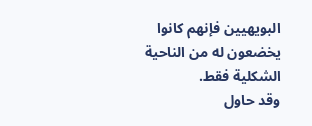البويهيين فإنهم كانوا يخضعون له من الناحية الشكلية فقط.
وقد حاول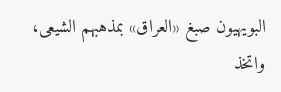البويهيون صبغ «العراق» بمذهبهم الشيعى، واتخذ